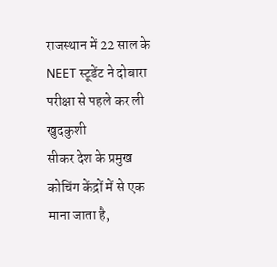राजस्थान में 22 साल के NEET स्टूडेंट ने दोबारा परीक्षा से पहले कर ली खुदकुशी
सीकर देश के प्रमुख कोचिंग केंद्रों में से एक माना जाता है,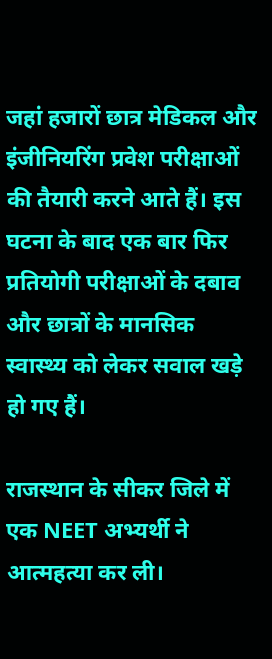जहां हजारों छात्र मेडिकल और इंजीनियरिंग प्रवेश परीक्षाओं की तैयारी करने आते हैं। इस घटना के बाद एक बार फिर प्रतियोगी परीक्षाओं के दबाव और छात्रों के मानसिक स्वास्थ्य को लेकर सवाल खड़े हो गए हैं।

राजस्थान के सीकर जिले में एक NEET अभ्यर्थी ने आत्महत्या कर ली।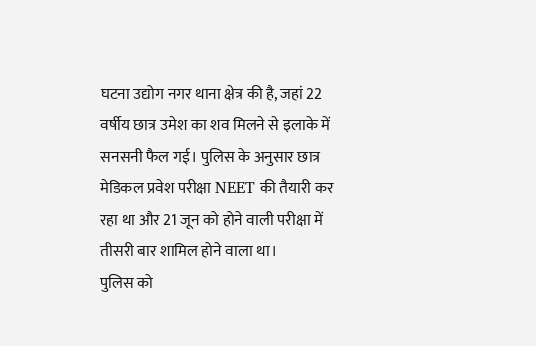घटना उद्योग नगर थाना क्षेत्र की है, जहां 22 वर्षीय छात्र उमेश का शव मिलने से इलाके में सनसनी फैल गई। पुलिस के अनुसार छात्र मेडिकल प्रवेश परीक्षा NEET की तैयारी कर रहा था और 21 जून को होने वाली परीक्षा में तीसरी बार शामिल होने वाला था।
पुलिस को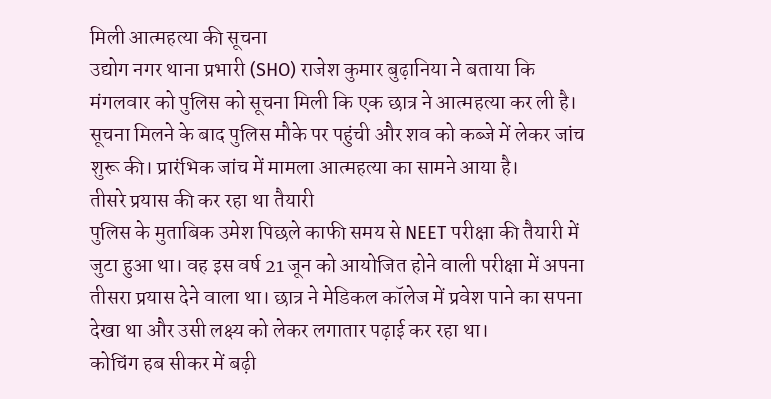मिली आत्महत्या की सूचना
उद्योग नगर थाना प्रभारी (SHO) राजेश कुमार बुढ़ानिया ने बताया कि मंगलवार को पुलिस को सूचना मिली कि एक छात्र ने आत्महत्या कर ली है। सूचना मिलने के बाद पुलिस मौके पर पहुंची और शव को कब्जे में लेकर जांच शुरू की। प्रारंभिक जांच में मामला आत्महत्या का सामने आया है।
तीसरे प्रयास की कर रहा था तैयारी
पुलिस के मुताबिक उमेश पिछले काफी समय से NEET परीक्षा की तैयारी में जुटा हुआ था। वह इस वर्ष 21 जून को आयोजित होने वाली परीक्षा में अपना तीसरा प्रयास देने वाला था। छात्र ने मेडिकल कॉलेज में प्रवेश पाने का सपना देखा था और उसी लक्ष्य को लेकर लगातार पढ़ाई कर रहा था।
कोचिंग हब सीकर में बढ़ी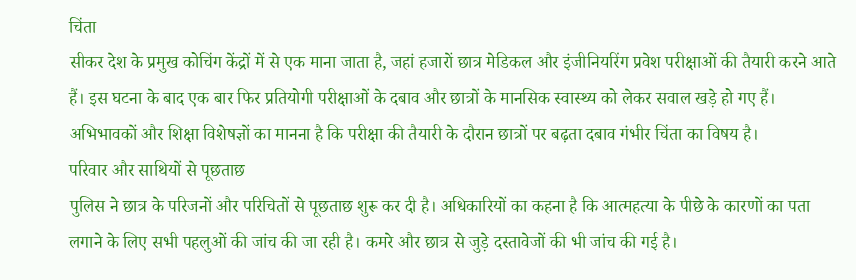चिंता
सीकर देश के प्रमुख कोचिंग केंद्रों में से एक माना जाता है, जहां हजारों छात्र मेडिकल और इंजीनियरिंग प्रवेश परीक्षाओं की तैयारी करने आते हैं। इस घटना के बाद एक बार फिर प्रतियोगी परीक्षाओं के दबाव और छात्रों के मानसिक स्वास्थ्य को लेकर सवाल खड़े हो गए हैं। अभिभावकों और शिक्षा विशेषज्ञों का मानना है कि परीक्षा की तैयारी के दौरान छात्रों पर बढ़ता दबाव गंभीर चिंता का विषय है।
परिवार और साथियों से पूछताछ
पुलिस ने छात्र के परिजनों और परिचितों से पूछताछ शुरू कर दी है। अधिकारियों का कहना है कि आत्महत्या के पीछे के कारणों का पता लगाने के लिए सभी पहलुओं की जांच की जा रही है। कमरे और छात्र से जुड़े दस्तावेजों की भी जांच की गई है।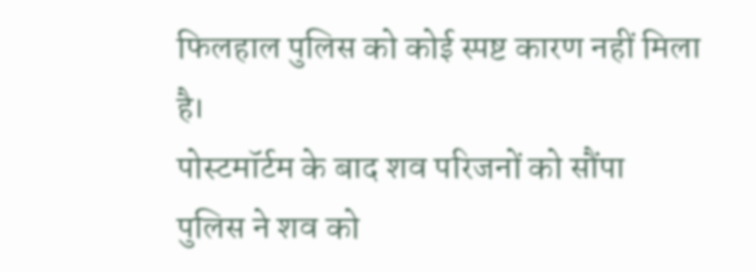फिलहाल पुलिस को कोई स्पष्ट कारण नहीं मिला है।
पोस्टमॉर्टम के बाद शव परिजनों को सौंपा
पुलिस ने शव को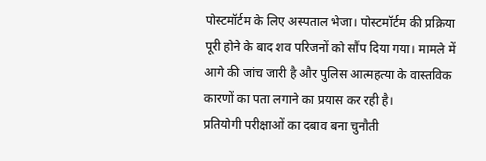पोस्टमॉर्टम के लिए अस्पताल भेजा। पोस्टमॉर्टम की प्रक्रिया पूरी होने के बाद शव परिजनों को सौंप दिया गया। मामले में आगे की जांच जारी है और पुलिस आत्महत्या के वास्तविक कारणों का पता लगाने का प्रयास कर रही है।
प्रतियोगी परीक्षाओं का दबाव बना चुनौती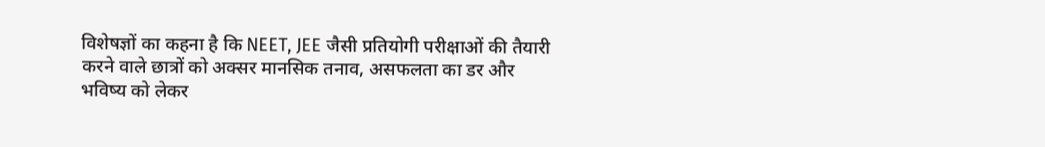विशेषज्ञों का कहना है कि NEET, JEE जैसी प्रतियोगी परीक्षाओं की तैयारी करने वाले छात्रों को अक्सर मानसिक तनाव, असफलता का डर और भविष्य को लेकर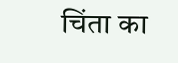चिंता का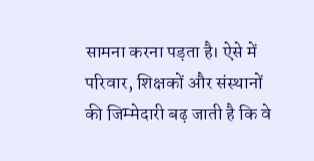सामना करना पड़ता है। ऐसे में परिवार, शिक्षकों और संस्थानों की जिम्मेदारी बढ़ जाती है कि वे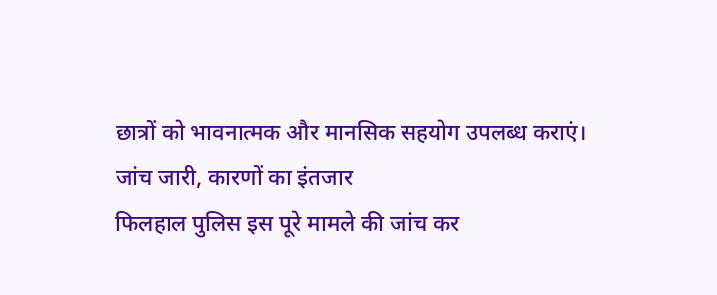छात्रों को भावनात्मक और मानसिक सहयोग उपलब्ध कराएं।
जांच जारी, कारणों का इंतजार
फिलहाल पुलिस इस पूरे मामले की जांच कर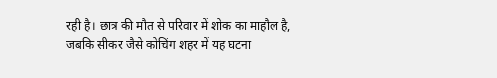रही है। छात्र की मौत से परिवार में शोक का माहौल है, जबकि सीकर जैसे कोचिंग शहर में यह घटना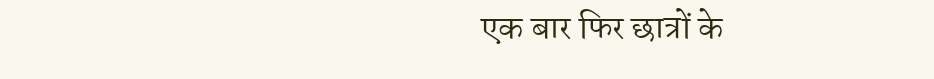एक बार फिर छात्रों के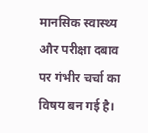मानसिक स्वास्थ्य और परीक्षा दबाव पर गंभीर चर्चा का विषय बन गई है।